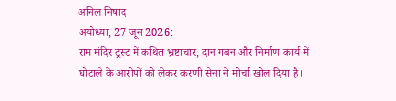अनिल निषाद
अयोध्या, 27 जून 2026:
राम मंदिर ट्रस्ट में कथित भ्रष्टाचार, दान गबन और निर्माण कार्य में घोटाले के आरोपों को लेकर करणी सेना ने मोर्चा खोल दिया है।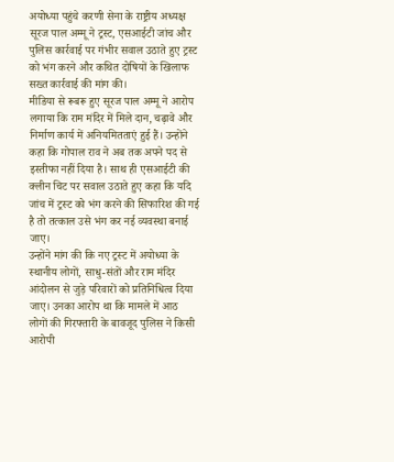अयोध्या पहुंचे करणी सेना के राष्ट्रीय अध्यक्ष सूरज पाल अम्मू ने ट्रस्ट, एसआईटी जांच और पुलिस कार्रवाई पर गंभीर सवाल उठाते हुए ट्रस्ट को भंग करने और कथित दोषियों के खिलाफ सख्त कार्रवाई की मांग की।
मीडिया से रूबरू हुए सूरज पाल अम्मू ने आरोप लगाया कि राम मंदिर में मिले दान, चढ़ावे और निर्माण कार्य में अनियमितताएं हुई हैं। उन्होंने कहा कि गोपाल राव ने अब तक अपने पद से इस्तीफा नहीं दिया है। साथ ही एसआईटी की क्लीन चिट पर सवाल उठाते हुए कहा कि यदि जांच में ट्रस्ट को भंग करने की सिफारिश की गई है तो तत्काल उसे भंग कर नई व्यवस्था बनाई जाए।
उन्होंने मांग की कि नए ट्रस्ट में अयोध्या के स्थानीय लोगों, साधु-संतों और राम मंदिर आंदोलन से जुड़े परिवारों को प्रतिनिधित्व दिया जाए। उनका आरोप था कि मामले में आठ लोगों की गिरफ्तारी के बावजूद पुलिस ने किसी आरोपी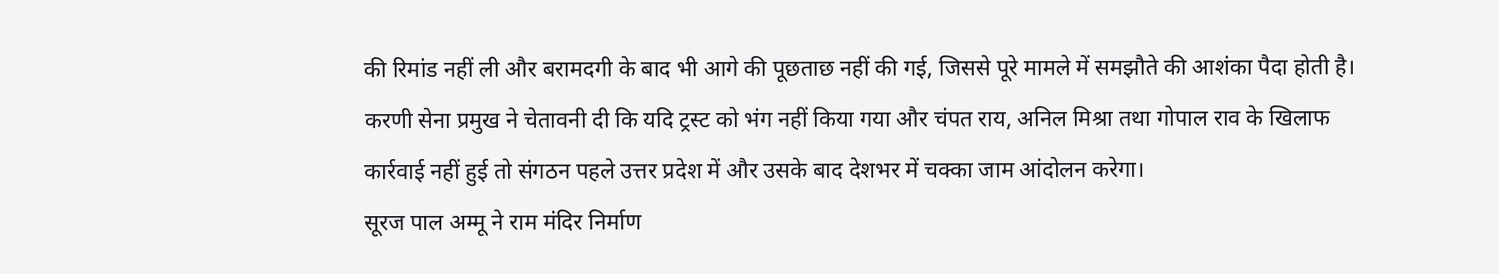की रिमांड नहीं ली और बरामदगी के बाद भी आगे की पूछताछ नहीं की गई, जिससे पूरे मामले में समझौते की आशंका पैदा होती है।
करणी सेना प्रमुख ने चेतावनी दी कि यदि ट्रस्ट को भंग नहीं किया गया और चंपत राय, अनिल मिश्रा तथा गोपाल राव के खिलाफ कार्रवाई नहीं हुई तो संगठन पहले उत्तर प्रदेश में और उसके बाद देशभर में चक्का जाम आंदोलन करेगा।
सूरज पाल अम्मू ने राम मंदिर निर्माण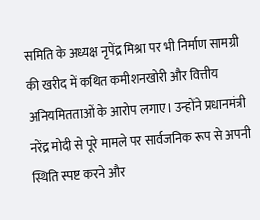समिति के अध्यक्ष नृपेंद्र मिश्रा पर भी निर्माण सामग्री की खरीद में कथित कमीशनखोरी और वित्तीय अनियमितताओं के आरोप लगाए। उन्होंने प्रधानमंत्री नरेंद्र मोदी से पूरे मामले पर सार्वजनिक रूप से अपनी स्थिति स्पष्ट करने और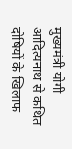मुख्यमंत्री योगी आदित्यनाथ से कथित दोषियों के खिलाफ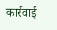कार्रवाई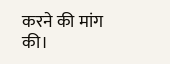करने की मांग की।